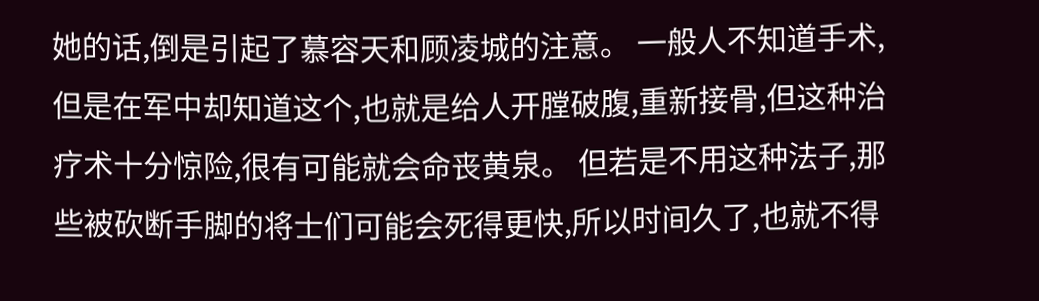她的话,倒是引起了慕容天和顾凌城的注意。 一般人不知道手术,但是在军中却知道这个,也就是给人开膛破腹,重新接骨,但这种治疗术十分惊险,很有可能就会命丧黄泉。 但若是不用这种法子,那些被砍断手脚的将士们可能会死得更快,所以时间久了,也就不得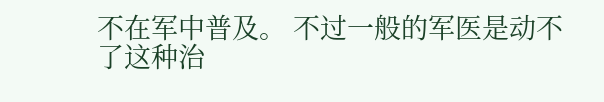不在军中普及。 不过一般的军医是动不了这种治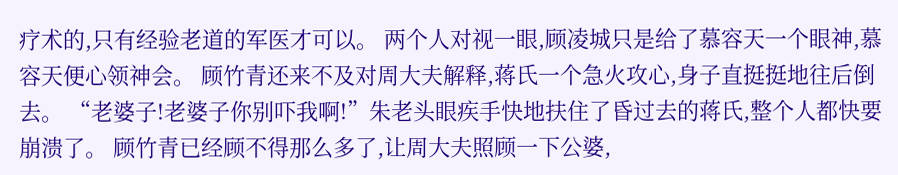疗术的,只有经验老道的军医才可以。 两个人对视一眼,顾凌城只是给了慕容天一个眼神,慕容天便心领神会。 顾竹青还来不及对周大夫解释,蒋氏一个急火攻心,身子直挺挺地往后倒去。 “老婆子!老婆子你别吓我啊!”朱老头眼疾手快地扶住了昏过去的蒋氏,整个人都快要崩溃了。 顾竹青已经顾不得那么多了,让周大夫照顾一下公婆,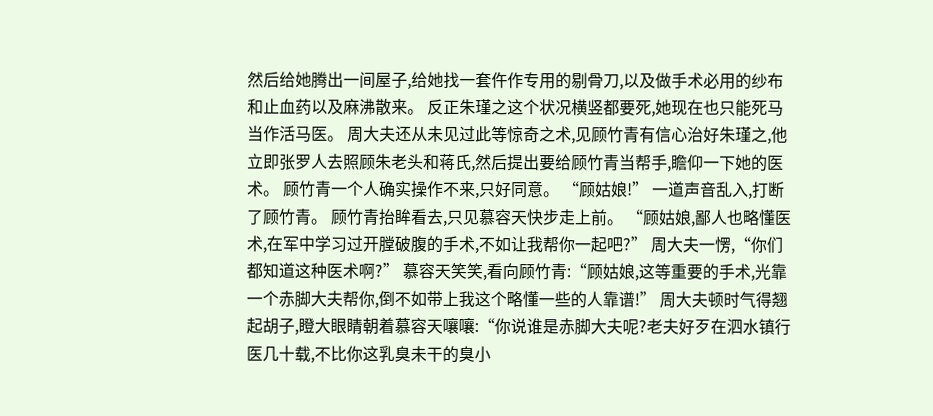然后给她腾出一间屋子,给她找一套仵作专用的剔骨刀,以及做手术必用的纱布和止血药以及麻沸散来。 反正朱瑾之这个状况横竖都要死,她现在也只能死马当作活马医。 周大夫还从未见过此等惊奇之术,见顾竹青有信心治好朱瑾之,他立即张罗人去照顾朱老头和蒋氏,然后提出要给顾竹青当帮手,瞻仰一下她的医术。 顾竹青一个人确实操作不来,只好同意。 “顾姑娘!” 一道声音乱入,打断了顾竹青。 顾竹青抬眸看去,只见慕容天快步走上前。 “顾姑娘,鄙人也略懂医术,在军中学习过开膛破腹的手术,不如让我帮你一起吧?” 周大夫一愣,“你们都知道这种医术啊?” 慕容天笑笑,看向顾竹青:“顾姑娘,这等重要的手术,光靠一个赤脚大夫帮你,倒不如带上我这个略懂一些的人靠谱!” 周大夫顿时气得翘起胡子,瞪大眼睛朝着慕容天嚷嚷:“你说谁是赤脚大夫呢?老夫好歹在泗水镇行医几十载,不比你这乳臭未干的臭小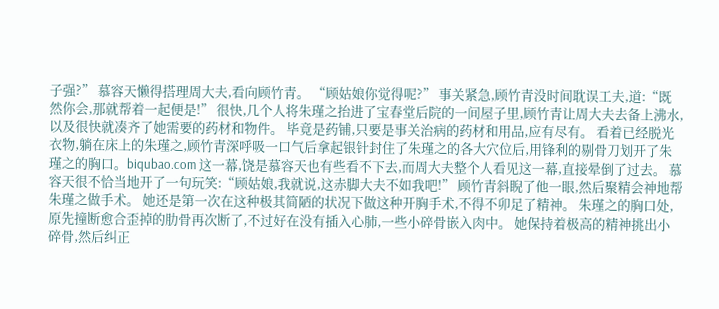子强?” 慕容天懒得搭理周大夫,看向顾竹青。 “顾姑娘你觉得呢?” 事关紧急,顾竹青没时间耽误工夫,道:“既然你会,那就帮着一起便是!” 很快,几个人将朱瑾之抬进了宝春堂后院的一间屋子里,顾竹青让周大夫去备上沸水,以及很快就凑齐了她需要的药材和物件。 毕竟是药铺,只要是事关治病的药材和用品,应有尽有。 看着已经脱光衣物,躺在床上的朱瑾之,顾竹青深呼吸一口气后拿起银针封住了朱瑾之的各大穴位后,用锋利的剔骨刀划开了朱瑾之的胸口。biqubao.com 这一幕,饶是慕容天也有些看不下去,而周大夫整个人看见这一幕,直接晕倒了过去。 慕容天很不恰当地开了一句玩笑:“顾姑娘,我就说,这赤脚大夫不如我吧!” 顾竹青斜睨了他一眼,然后聚精会神地帮朱瑾之做手术。 她还是第一次在这种极其简陋的状况下做这种开胸手术,不得不卯足了精神。 朱瑾之的胸口处,原先撞断愈合歪掉的肋骨再次断了,不过好在没有插入心肺,一些小碎骨嵌入肉中。 她保持着极高的精神挑出小碎骨,然后纠正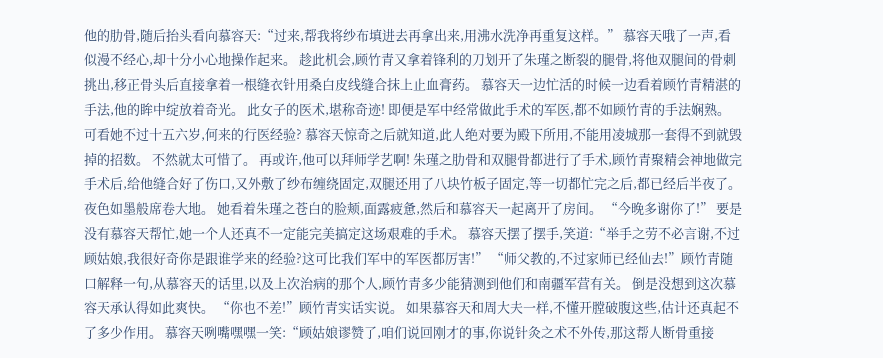他的肋骨,随后抬头看向慕容天:“过来,帮我将纱布填进去再拿出来,用沸水洗净再重复这样。” 慕容天哦了一声,看似漫不经心,却十分小心地操作起来。 趁此机会,顾竹青又拿着锋利的刀划开了朱瑾之断裂的腿骨,将他双腿间的骨刺挑出,移正骨头后直接拿着一根缝衣针用桑白皮线缝合抹上止血膏药。 慕容天一边忙活的时候一边看着顾竹青精湛的手法,他的眸中绽放着奇光。 此女子的医术,堪称奇迹! 即便是军中经常做此手术的军医,都不如顾竹青的手法娴熟。 可看她不过十五六岁,何来的行医经验? 慕容天惊奇之后就知道,此人绝对要为殿下所用,不能用凌城那一套得不到就毁掉的招数。 不然就太可惜了。 再或许,他可以拜师学艺啊! 朱瑾之肋骨和双腿骨都进行了手术,顾竹青聚精会神地做完手术后,给他缝合好了伤口,又外敷了纱布缠绕固定,双腿还用了八块竹板子固定,等一切都忙完之后,都已经后半夜了。 夜色如墨般席卷大地。 她看着朱瑾之苍白的脸颊,面露疲惫,然后和慕容天一起离开了房间。 “今晚多谢你了!” 要是没有慕容天帮忙,她一个人还真不一定能完美搞定这场艰难的手术。 慕容天摆了摆手,笑道:“举手之劳不必言谢,不过顾姑娘,我很好奇你是跟谁学来的经验?这可比我们军中的军医都厉害!” “师父教的,不过家师已经仙去!”顾竹青随口解释一句,从慕容天的话里,以及上次治病的那个人,顾竹青多少能猜测到他们和南疆军营有关。 倒是没想到这次慕容天承认得如此爽快。 “你也不差!”顾竹青实话实说。 如果慕容天和周大夫一样,不懂开膛破腹这些,估计还真起不了多少作用。 慕容天咧嘴嘿嘿一笑:“顾姑娘谬赞了,咱们说回刚才的事,你说针灸之术不外传,那这帮人断骨重接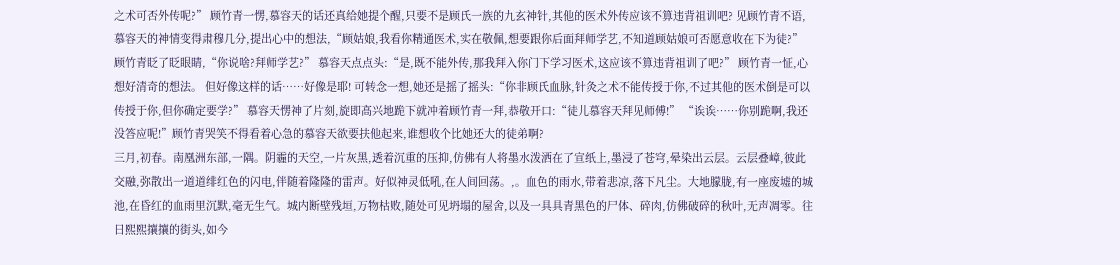之术可否外传呢?” 顾竹青一愣,慕容天的话还真给她提个醒,只要不是顾氏一族的九玄神针,其他的医术外传应该不算违背祖训吧? 见顾竹青不语,慕容天的神情变得肃穆几分,提出心中的想法,“顾姑娘,我看你精通医术,实在敬佩,想要跟你后面拜师学艺,不知道顾姑娘可否愿意收在下为徒?” 顾竹青眨了眨眼睛,“你说啥?拜师学艺?” 慕容天点点头:“是,既不能外传,那我拜入你门下学习医术,这应该不算违背祖训了吧?” 顾竹青一怔,心想好清奇的想法。 但好像这样的话……好像是耶! 可转念一想,她还是摇了摇头:“你非顾氏血脉,针灸之术不能传授于你,不过其他的医术倒是可以传授于你,但你确定要学?” 慕容天愣神了片刻,旋即高兴地跪下就冲着顾竹青一拜,恭敬开口:“徒儿慕容天拜见师傅!” “诶诶……你别跪啊,我还没答应呢!”顾竹青哭笑不得看着心急的慕容天欲要扶他起来,谁想收个比她还大的徒弟啊?
三月,初春。南凰洲东部,一隅。阴霾的天空,一片灰黑,透着沉重的压抑,仿佛有人将墨水泼洒在了宣纸上,墨浸了苍穹,晕染出云层。云层叠嶂,彼此交融,弥散出一道道绯红色的闪电,伴随着隆隆的雷声。好似神灵低吼,在人间回荡。,。血色的雨水,带着悲凉,落下凡尘。大地朦胧,有一座废墟的城池,在昏红的血雨里沉默,毫无生气。城内断壁残垣,万物枯败,随处可见坍塌的屋舍,以及一具具青黑色的尸体、碎肉,仿佛破碎的秋叶,无声凋零。往日熙熙攘攘的街头,如今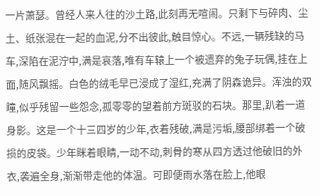一片萧瑟。曾经人来人往的沙土路,此刻再无喧闹。只剩下与碎肉、尘土、纸张混在一起的血泥,分不出彼此,触目惊心。不远,一辆残缺的马车,深陷在泥泞中,满是哀落,唯有车辕上一个被遗弃的兔子玩偶,挂在上面,随风飘摇。白色的绒毛早已浸成了湿红,充满了阴森诡异。浑浊的双瞳,似乎残留一些怨念,孤零零的望着前方斑驳的石块。那里,趴着一道身影。这是一个十三四岁的少年,衣着残破,满是污垢,腰部绑着一个破损的皮袋。少年眯着眼睛,一动不动,刺骨的寒从四方透过他破旧的外衣,袭遍全身,渐渐带走他的体温。可即便雨水落在脸上,他眼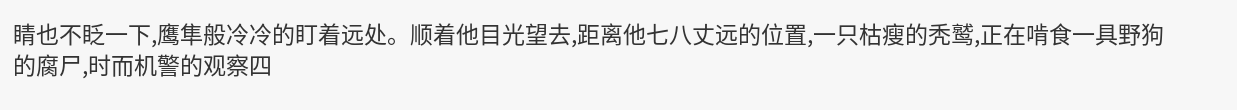睛也不眨一下,鹰隼般冷冷的盯着远处。顺着他目光望去,距离他七八丈远的位置,一只枯瘦的秃鹫,正在啃食一具野狗的腐尸,时而机警的观察四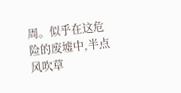周。似乎在这危险的废墟中,半点风吹草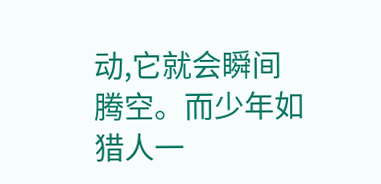动,它就会瞬间腾空。而少年如猎人一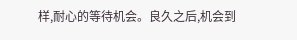样,耐心的等待机会。良久之后,机会到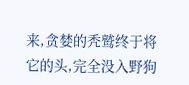来,贪婪的秃鹫终于将它的头,完全没入野狗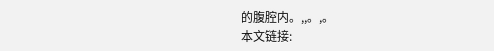的腹腔内。,,。,。
本文链接: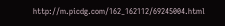http://m.picdg.com/162_162112/69245004.html